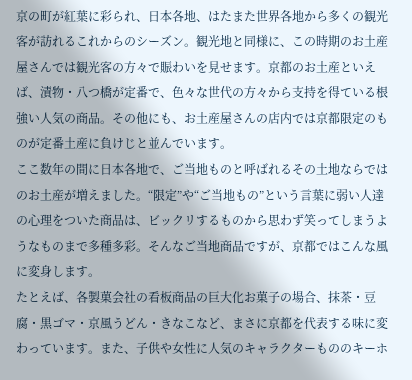京の町が紅葉に彩られ、日本各地、はたまた世界各地から多くの観光客が訪れるこれからのシーズン。観光地と同様に、この時期のお土産屋さんでは観光客の方々で賑わいを見せます。京都のお土産といえば、漬物・八つ橋が定番で、色々な世代の方々から支持を得ている根強い人気の商品。その他にも、お土産屋さんの店内では京都限定のものが定番土産に負けじと並んでいます。
ここ数年の間に日本各地で、ご当地ものと呼ばれるその土地ならではのお土産が増えました。“限定”や“ご当地もの”という言葉に弱い人達の心理をついた商品は、ビックリするものから思わず笑ってしまうようなものまで多種多彩。そんなご当地商品ですが、京都ではこんな風に変身します。
たとえば、各製菓会社の看板商品の巨大化お菓子の場合、抹茶・豆腐・黒ゴマ・京風うどん・きなこなど、まさに京都を代表する味に変わっています。また、子供や女性に人気のキャラクターもののキーホ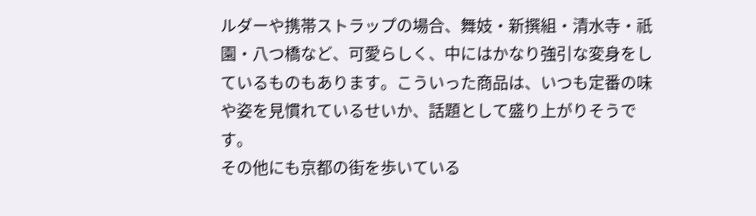ルダーや携帯ストラップの場合、舞妓・新撰組・清水寺・祇園・八つ橋など、可愛らしく、中にはかなり強引な変身をしているものもあります。こういった商品は、いつも定番の味や姿を見慣れているせいか、話題として盛り上がりそうです。
その他にも京都の街を歩いている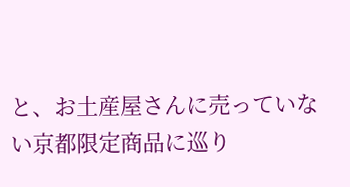と、お土産屋さんに売っていない京都限定商品に巡り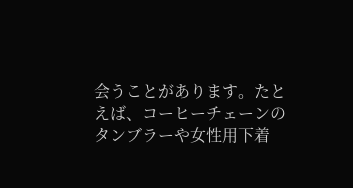会うことがあります。たとえば、コーヒーチェーンのタンブラーや女性用下着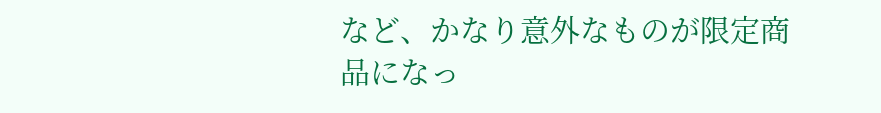など、かなり意外なものが限定商品になっ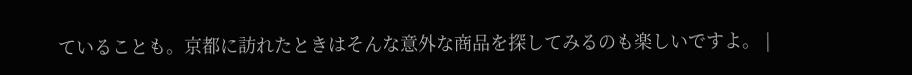ていることも。京都に訪れたときはそんな意外な商品を探してみるのも楽しいですよ。 |